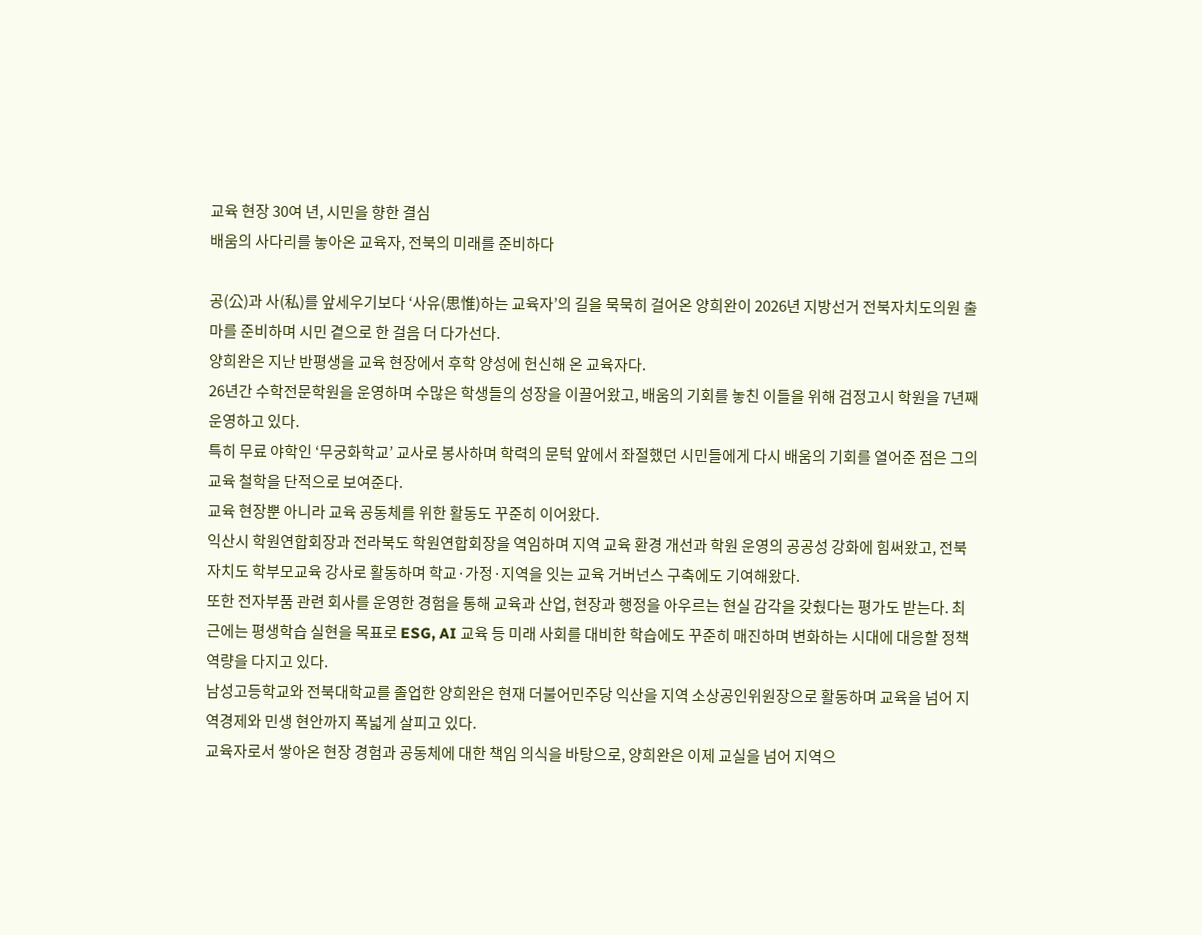교육 현장 30여 년, 시민을 향한 결심
배움의 사다리를 놓아온 교육자, 전북의 미래를 준비하다

공(公)과 사(私)를 앞세우기보다 ‘사유(思惟)하는 교육자’의 길을 묵묵히 걸어온 양희완이 2026년 지방선거 전북자치도의원 출마를 준비하며 시민 곁으로 한 걸음 더 다가선다.
양희완은 지난 반평생을 교육 현장에서 후학 양성에 헌신해 온 교육자다.
26년간 수학전문학원을 운영하며 수많은 학생들의 성장을 이끌어왔고, 배움의 기회를 놓친 이들을 위해 검정고시 학원을 7년째 운영하고 있다.
특히 무료 야학인 ‘무궁화학교’ 교사로 봉사하며 학력의 문턱 앞에서 좌절했던 시민들에게 다시 배움의 기회를 열어준 점은 그의 교육 철학을 단적으로 보여준다.
교육 현장뿐 아니라 교육 공동체를 위한 활동도 꾸준히 이어왔다.
익산시 학원연합회장과 전라북도 학원연합회장을 역임하며 지역 교육 환경 개선과 학원 운영의 공공성 강화에 힘써왔고, 전북자치도 학부모교육 강사로 활동하며 학교·가정·지역을 잇는 교육 거버넌스 구축에도 기여해왔다.
또한 전자부품 관련 회사를 운영한 경험을 통해 교육과 산업, 현장과 행정을 아우르는 현실 감각을 갖췄다는 평가도 받는다. 최근에는 평생학습 실현을 목표로 ESG, AI 교육 등 미래 사회를 대비한 학습에도 꾸준히 매진하며 변화하는 시대에 대응할 정책 역량을 다지고 있다.
남성고등학교와 전북대학교를 졸업한 양희완은 현재 더불어민주당 익산을 지역 소상공인위원장으로 활동하며 교육을 넘어 지역경제와 민생 현안까지 폭넓게 살피고 있다.
교육자로서 쌓아온 현장 경험과 공동체에 대한 책임 의식을 바탕으로, 양희완은 이제 교실을 넘어 지역으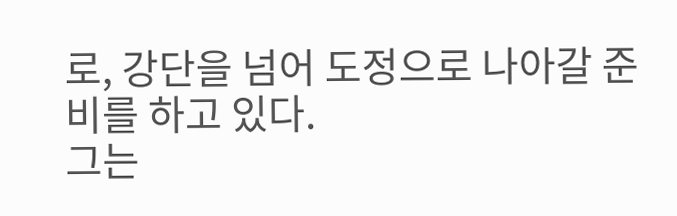로, 강단을 넘어 도정으로 나아갈 준비를 하고 있다.
그는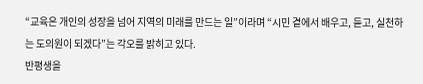“교육은 개인의 성장을 넘어 지역의 미래를 만드는 일”이라며 “시민 곁에서 배우고, 듣고, 실천하는 도의원이 되겠다”는 각오를 밝히고 있다.
반평생을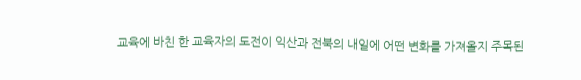교육에 바친 한 교육자의 도전이 익산과 전북의 내일에 어떤 변화를 가져올지 주목된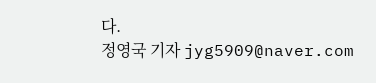다.
정영국 기자 jyg5909@naver.com